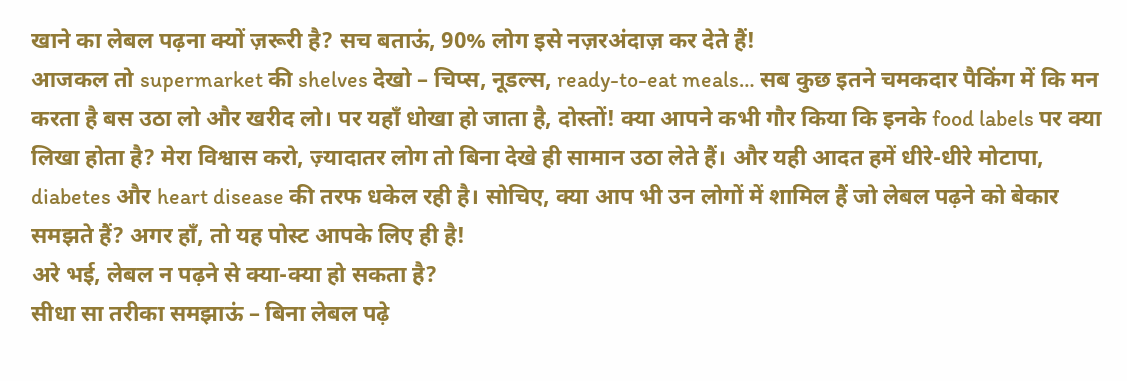खाने का लेबल पढ़ना क्यों ज़रूरी है? सच बताऊं, 90% लोग इसे नज़रअंदाज़ कर देते हैं!
आजकल तो supermarket की shelves देखो – चिप्स, नूडल्स, ready-to-eat meals… सब कुछ इतने चमकदार पैकिंग में कि मन करता है बस उठा लो और खरीद लो। पर यहाँ धोखा हो जाता है, दोस्तों! क्या आपने कभी गौर किया कि इनके food labels पर क्या लिखा होता है? मेरा विश्वास करो, ज़्यादातर लोग तो बिना देखे ही सामान उठा लेते हैं। और यही आदत हमें धीरे-धीरे मोटापा, diabetes और heart disease की तरफ धकेल रही है। सोचिए, क्या आप भी उन लोगों में शामिल हैं जो लेबल पढ़ने को बेकार समझते हैं? अगर हाँ, तो यह पोस्ट आपके लिए ही है!
अरे भई, लेबल न पढ़ने से क्या-क्या हो सकता है?
सीधा सा तरीका समझाऊं – बिना लेबल पढ़े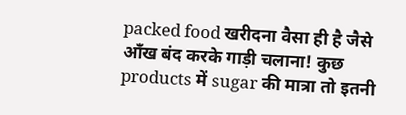packed food खरीदना वैसा ही है जैसे आँख बंद करके गाड़ी चलाना! कुछ products में sugar की मात्रा तो इतनी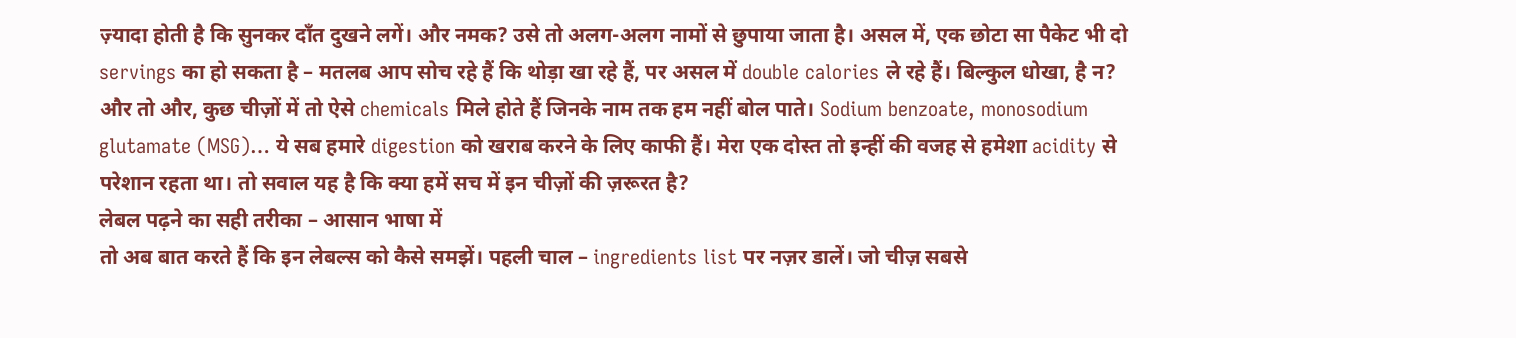ज़्यादा होती है कि सुनकर दाँत दुखने लगें। और नमक? उसे तो अलग-अलग नामों से छुपाया जाता है। असल में, एक छोटा सा पैकेट भी दो servings का हो सकता है – मतलब आप सोच रहे हैं कि थोड़ा खा रहे हैं, पर असल में double calories ले रहे हैं। बिल्कुल धोखा, है न?
और तो और, कुछ चीज़ों में तो ऐसे chemicals मिले होते हैं जिनके नाम तक हम नहीं बोल पाते। Sodium benzoate, monosodium glutamate (MSG)… ये सब हमारे digestion को खराब करने के लिए काफी हैं। मेरा एक दोस्त तो इन्हीं की वजह से हमेशा acidity से परेशान रहता था। तो सवाल यह है कि क्या हमें सच में इन चीज़ों की ज़रूरत है?
लेबल पढ़ने का सही तरीका – आसान भाषा में
तो अब बात करते हैं कि इन लेबल्स को कैसे समझें। पहली चाल – ingredients list पर नज़र डालें। जो चीज़ सबसे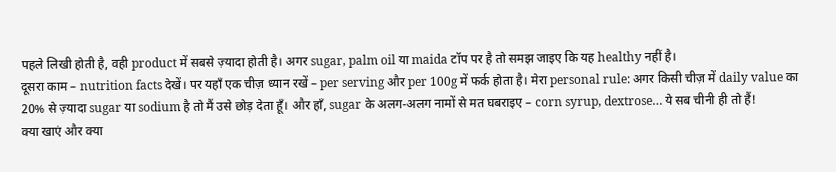पहले लिखी होती है, वही product में सबसे ज़्यादा होती है। अगर sugar, palm oil या maida टॉप पर है तो समझ जाइए कि यह healthy नहीं है।
दूसरा काम – nutrition facts देखें। पर यहाँ एक चीज़ ध्यान रखें – per serving और per 100g में फर्क होता है। मेरा personal rule: अगर किसी चीज़ में daily value का 20% से ज़्यादा sugar या sodium है तो मैं उसे छोड़ देता हूँ। और हाँ, sugar के अलग-अलग नामों से मत घबराइए – corn syrup, dextrose… ये सब चीनी ही तो हैं!
क्या खाएं और क्या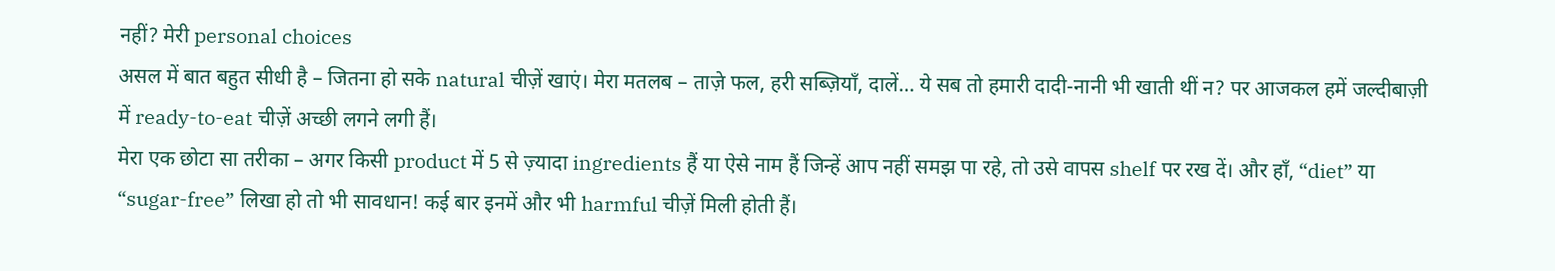नहीं? मेरी personal choices
असल में बात बहुत सीधी है – जितना हो सके natural चीज़ें खाएं। मेरा मतलब – ताज़े फल, हरी सब्ज़ियाँ, दालें… ये सब तो हमारी दादी-नानी भी खाती थीं न? पर आजकल हमें जल्दीबाज़ी में ready-to-eat चीज़ें अच्छी लगने लगी हैं।
मेरा एक छोटा सा तरीका – अगर किसी product में 5 से ज़्यादा ingredients हैं या ऐसे नाम हैं जिन्हें आप नहीं समझ पा रहे, तो उसे वापस shelf पर रख दें। और हाँ, “diet” या “sugar-free” लिखा हो तो भी सावधान! कई बार इनमें और भी harmful चीज़ें मिली होती हैं।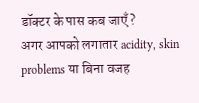डॉक्टर के पास कब जाएँ?
अगर आपको लगातार acidity, skin problems या बिना वजह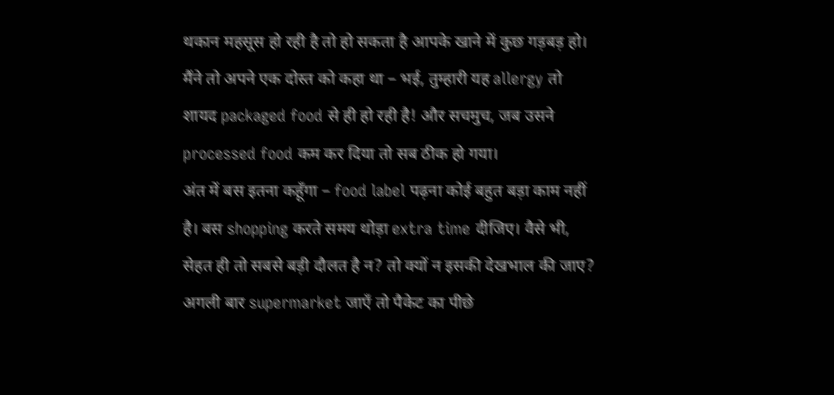थकान महसूस हो रही है तो हो सकता है आपके खाने में कुछ गड़बड़ हो। मैंने तो अपने एक दोस्त को कहा था – भई, तुम्हारी यह allergy तो शायद packaged food से ही हो रही है! और सचमुच, जब उसने processed food कम कर दिया तो सब ठीक हो गया।
अंत में बस इतना कहूँगा – food label पढ़ना कोई बहुत बड़ा काम नहीं है। बस shopping करते समय थोड़ा extra time दीजिए। वैसे भी, सेहत ही तो सबसे बड़ी दौलत है न? तो क्यों न इसकी देखभाल की जाए? अगली बार supermarket जाएँ तो पैकेट का पीछे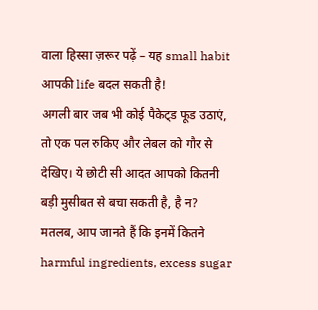वाला हिस्सा ज़रूर पढ़ें – यह small habit आपकी life बदल सकती है!
अगली बार जब भी कोई पैकेट्ड फूड उठाएं, तो एक पल रुकिए और लेबल को गौर से देखिए। ये छोटी सी आदत आपको कितनी बड़ी मुसीबत से बचा सकती है, है न? मतलब, आप जानते हैं कि इनमें कितने harmful ingredients, excess sugar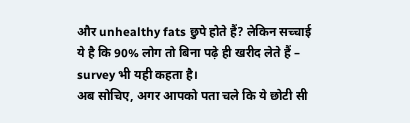और unhealthy fats छुपे होते हैं? लेकिन सच्चाई ये है कि 90% लोग तो बिना पढ़े ही खरीद लेते हैं – survey भी यही कहता है।
अब सोचिए, अगर आपको पता चले कि ये छोटी सी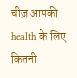चीज़ आपकी health के लिए कितनी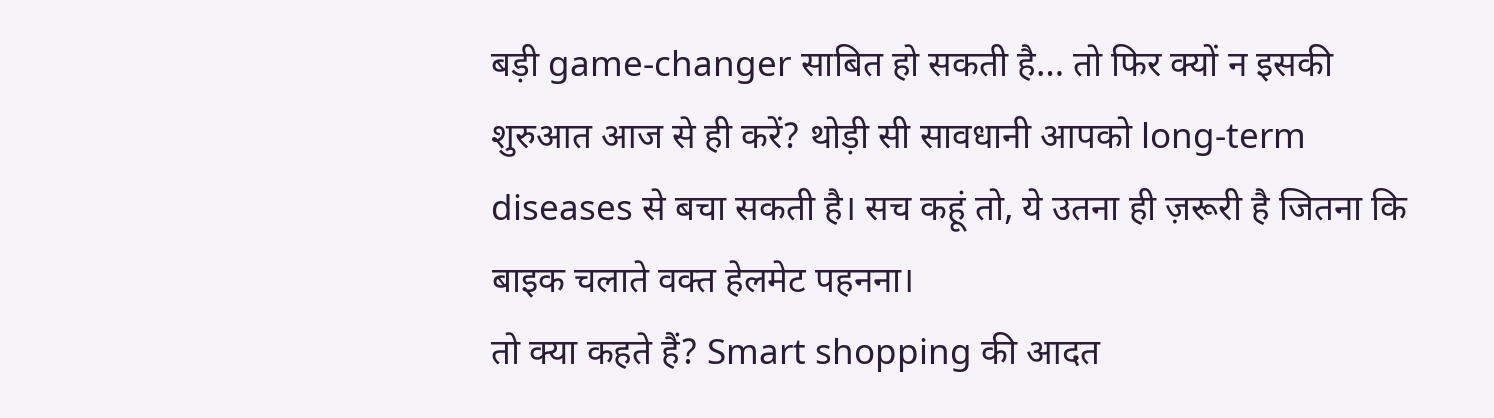बड़ी game-changer साबित हो सकती है… तो फिर क्यों न इसकी शुरुआत आज से ही करें? थोड़ी सी सावधानी आपको long-term diseases से बचा सकती है। सच कहूं तो, ये उतना ही ज़रूरी है जितना कि बाइक चलाते वक्त हेलमेट पहनना।
तो क्या कहते हैं? Smart shopping की आदत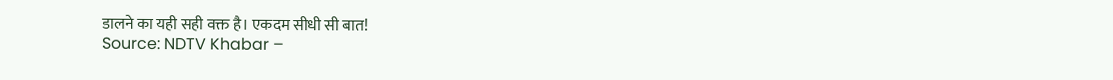डालने का यही सही वक्त है। एकदम सीधी सी बात!
Source: NDTV Khabar –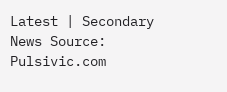Latest | Secondary News Source: Pulsivic.com